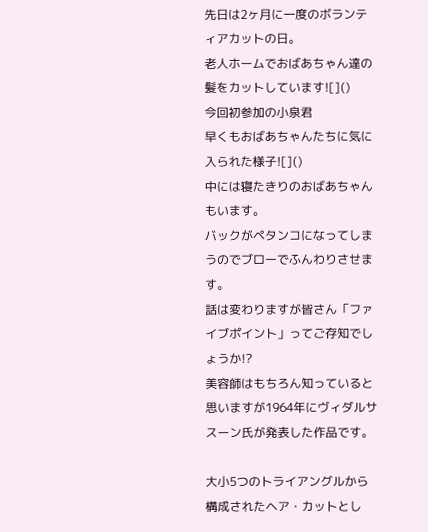先日は2ヶ月に一度のボランティアカットの日。
老人ホームでおばあちゃん達の髪をカットしています![]()
今回初参加の小泉君
早くもおばあちゃんたちに気に入られた様子![]()
中には寝たきりのおばあちゃんもいます。
バックがペタンコになってしまうのでブローでふんわりさせます。
話は変わりますが皆さん「ファイブポイント」ってご存知でしょうか!?
美容師はもちろん知っていると思いますが1964年にヴィダルサスーン氏が発表した作品です。

大小5つのトライアングルから構成されたヘア・カットとし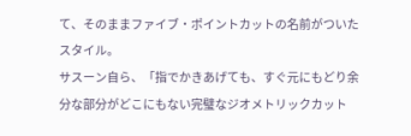て、そのままファイブ・ポイントカットの名前がついたスタイル。
サスーン自ら、「指でかきあげても、すぐ元にもどり余分な部分がどこにもない完璧なジオメトリックカット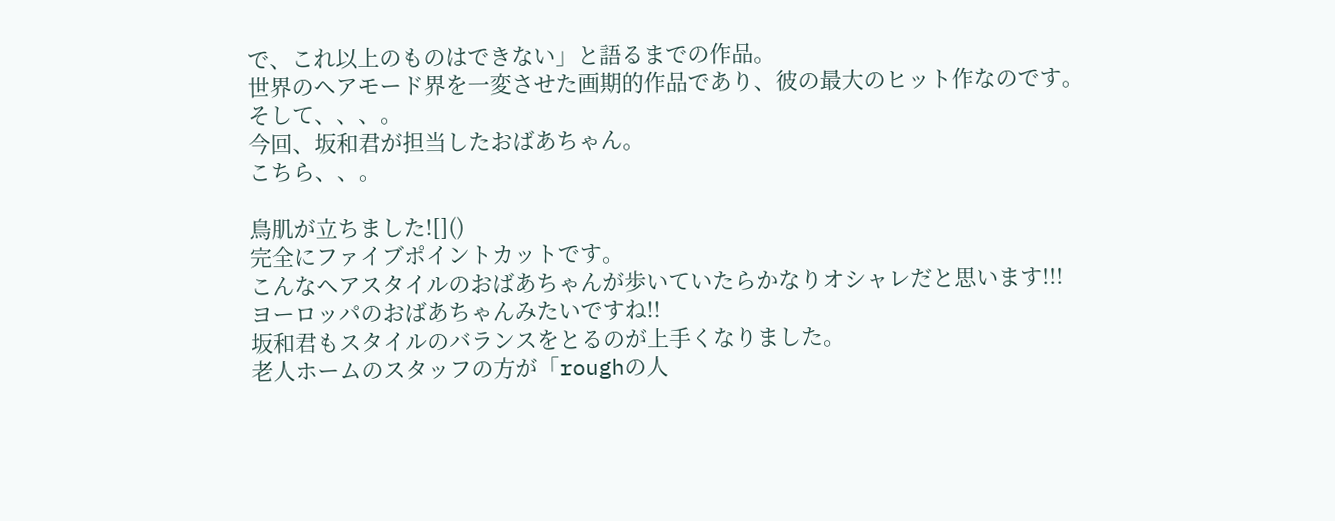で、これ以上のものはできない」と語るまでの作品。
世界のヘアモード界を一変させた画期的作品であり、彼の最大のヒット作なのです。
そして、、、。
今回、坂和君が担当したおばあちゃん。
こちら、、。

鳥肌が立ちました![]()
完全にファイブポイントカットです。
こんなヘアスタイルのおばあちゃんが歩いていたらかなりオシャレだと思います!!!
ヨーロッパのおばあちゃんみたいですね!!
坂和君もスタイルのバランスをとるのが上手くなりました。
老人ホームのスタッフの方が「roughの人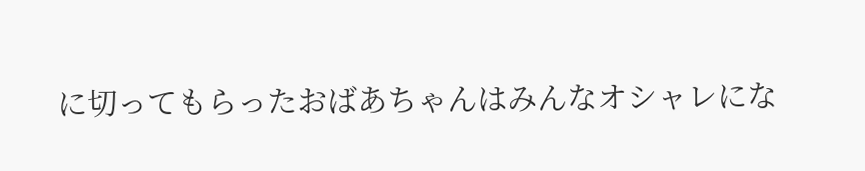に切ってもらったおばあちゃんはみんなオシャレにな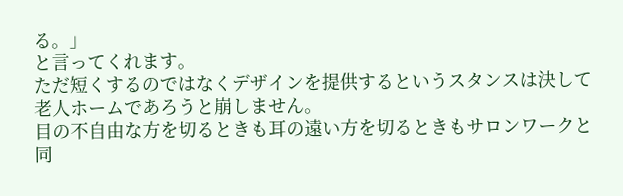る。」
と言ってくれます。
ただ短くするのではなくデザインを提供するというスタンスは決して老人ホームであろうと崩しません。
目の不自由な方を切るときも耳の遠い方を切るときもサロンワークと同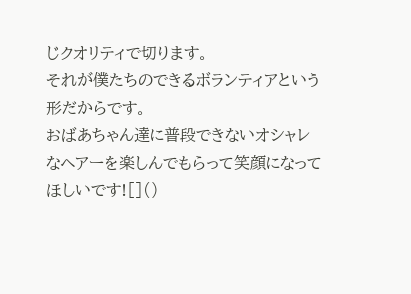じクオリティで切ります。
それが僕たちのできるボランティアという形だからです。
おばあちゃん達に普段できないオシャレなヘアーを楽しんでもらって笑顔になってほしいです![]()